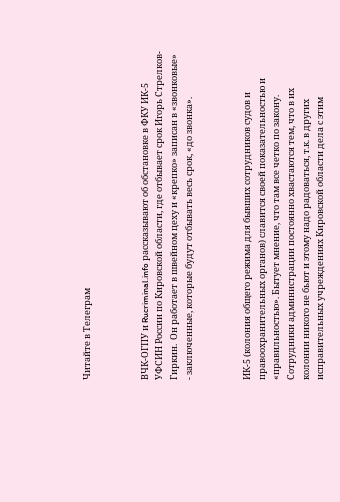Читайте в Телеграм



ВЧК-ОГПУ и Rucriminal.info рассказывают об обстановке в ФКУ ИК-5 УФСИН России по Кировской области, где отбывает срок Игорь Стрелков-Гиркин.  Он работает в швейном цеху и «крепко» записан в «звонковые» - заключенные, которые будут отбывать весь срок, «до звонка».



ИК-5 (колония общего режима для бывших сотрудников судов и правоохранительных органов) славится своей показательностью и «правильностью». Бытует мнение, что там все четко по закону. Сотрудники администрации постоянно хвастаются тем, что в их колонии никого не бьют и этому надо радоваться, т.к. в других исправительных учреждениях Кировской области дела с этим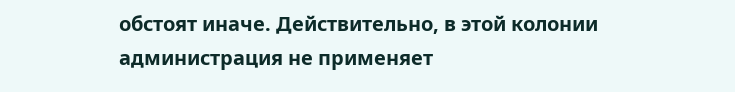обстоят иначе. Действительно, в этой колонии администрация не применяет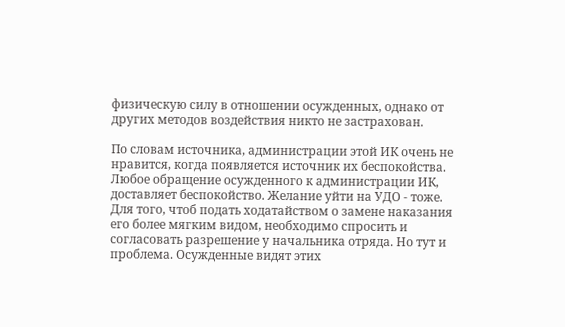физическую силу в отношении осужденных, однако от других методов воздействия никто не застрахован.

По словам источника, администрации этой ИК очень не нравится, когда появляется источник их беспокойства. Любое обращение осужденного к администрации ИК, доставляет беспокойство. Желание уйти на УДО - тоже. Для того, чтоб подать ходатайством о замене наказания его более мягким видом, необходимо спросить и согласовать разрешение у начальника отряда. Но тут и проблема. Осужденные видят этих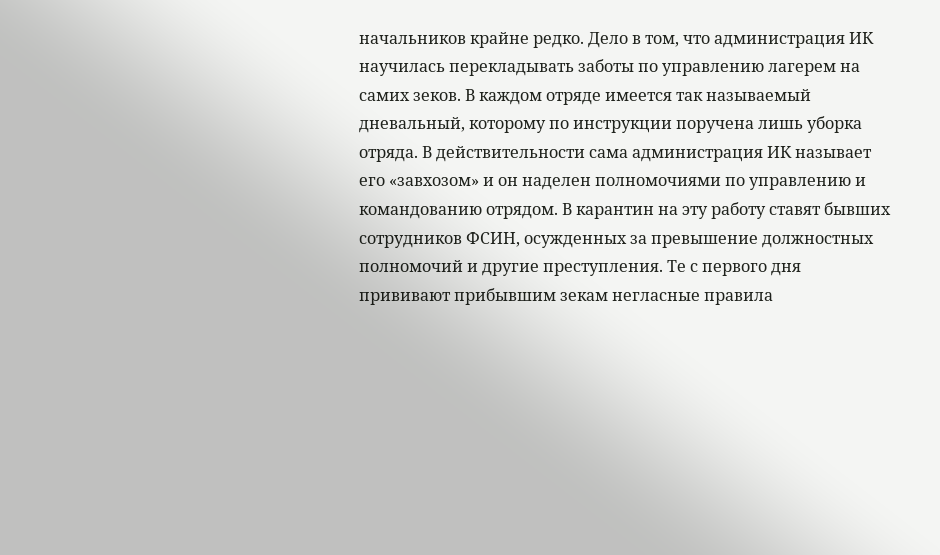начальников крайне редко. Дело в том, что администрация ИК научилась перекладывать заботы по управлению лагерем на самих зеков. В каждом отряде имеется так называемый дневальный, которому по инструкции поручена лишь уборка отряда. В действительности сама администрация ИК называет его «завхозом» и он наделен полномочиями по управлению и командованию отрядом. В карантин на эту работу ставят бывших сотрудников ФСИН, осужденных за превышение должностных полномочий и другие преступления. Те с первого дня прививают прибывшим зекам негласные правила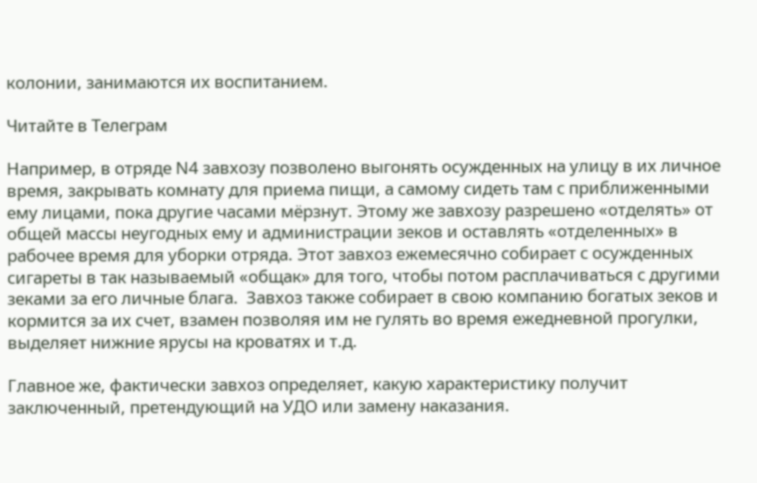колонии, занимаются их воспитанием.

Читайте в Телеграм

Например, в отряде N4 завхозу позволено выгонять осужденных на улицу в их личное время, закрывать комнату для приема пищи, а самому сидеть там с приближенными ему лицами, пока другие часами мёрзнут. Этому же завхозу разрешено «отделять» от общей массы неугодных ему и администрации зеков и оставлять «отделенных» в рабочее время для уборки отряда. Этот завхоз ежемесячно собирает с осужденных сигареты в так называемый «общак» для того, чтобы потом расплачиваться с другими зеками за его личные блага.  Завхоз также собирает в свою компанию богатых зеков и кормится за их счет, взамен позволяя им не гулять во время ежедневной прогулки, выделяет нижние ярусы на кроватях и т.д.

Главное же, фактически завхоз определяет, какую характеристику получит заключенный, претендующий на УДО или замену наказания.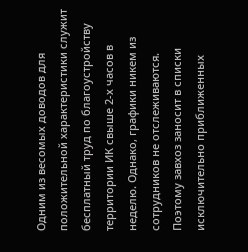Одним из весомых доводов для положительной характеристики служит бесплатный труд по благоустройству территории ИК свыше 2-х часов в неделю. Однако, графики никем из сотрудников не отслеживаются. Поэтому завхоз заносит в списки исключительно приближенных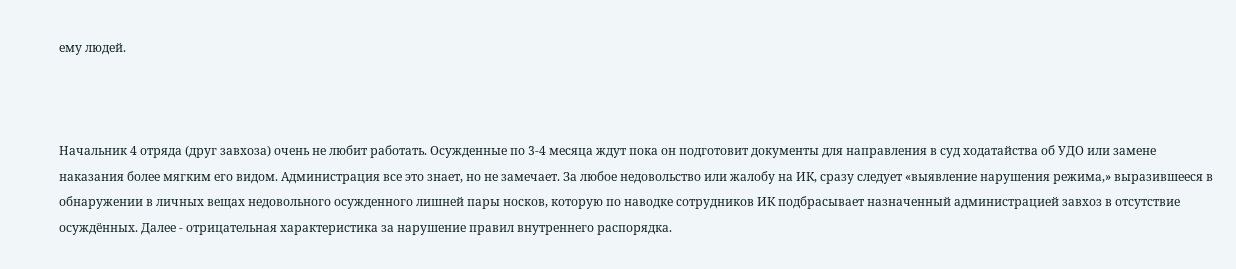ему людей.



Начальник 4 отряда (друг завхоза) очень не любит работать. Осужденные по 3-4 месяца ждут пока он подготовит документы для направления в суд ходатайства об УДО или замене наказания более мягким его видом. Администрация все это знает, но не замечает. За любое недовольство или жалобу на ИК, сразу следует «выявление нарушения режима,» выразившееся в обнаружении в личных вещах недовольного осужденного лишней пары носков, которую по наводке сотрудников ИК подбрасывает назначенный администрацией завхоз в отсутствие осуждённых. Далее - отрицательная характеристика за нарушение правил внутреннего распорядка.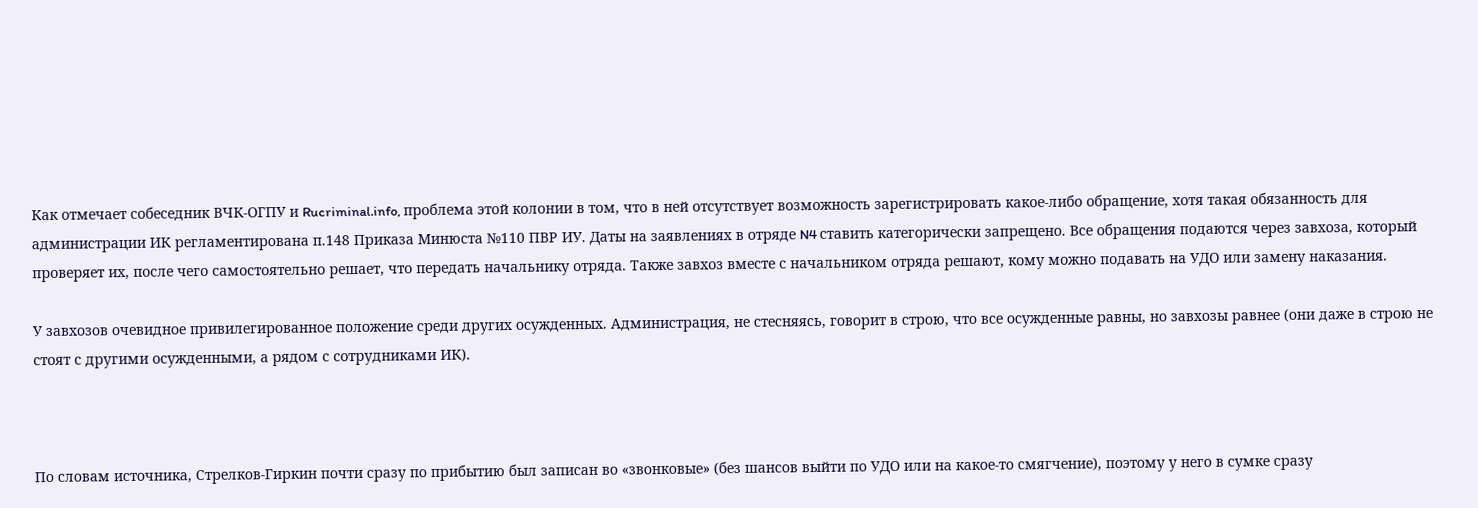Как отмечает собеседник ВЧК-ОГПУ и Rucriminal.info, проблема этой колонии в том, что в ней отсутствует возможность зарегистрировать какое-либо обращение, хотя такая обязанность для администрации ИК регламентирована п.148 Приказа Минюста №110 ПВР ИУ. Даты на заявлениях в отряде N4 ставить категорически запрещено. Все обращения подаются через завхоза, который проверяет их, после чего самостоятельно решает, что передать начальнику отряда. Также завхоз вместе с начальником отряда решают, кому можно подавать на УДО или замену наказания.

У завхозов очевидное привилегированное положение среди других осужденных. Администрация, не стесняясь, говорит в строю, что все осужденные равны, но завхозы равнее (они даже в строю не стоят с другими осужденными, а рядом с сотрудниками ИК).



По словам источника, Стрелков-Гиркин почти сразу по прибытию был записан во «звонковые» (без шансов выйти по УДО или на какое-то смягчение), поэтому у него в сумке сразу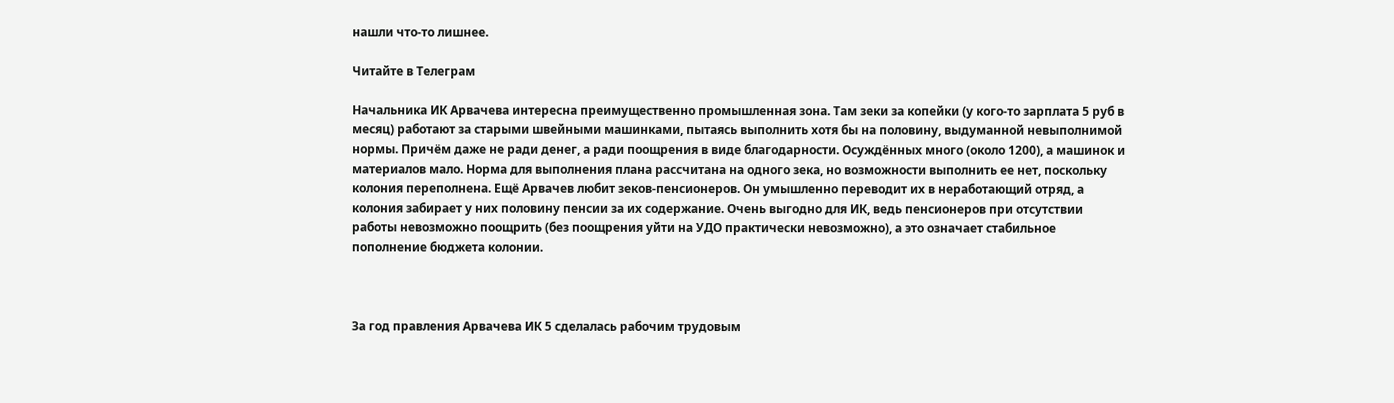нашли что-то лишнее.

Читайте в Телеграм

Начальника ИК Арвачева интересна преимущественно промышленная зона. Там зеки за копейки (у кого-то зарплата 5 руб в месяц) работают за старыми швейными машинками, пытаясь выполнить хотя бы на половину, выдуманной невыполнимой нормы. Причём даже не ради денег, а ради поощрения в виде благодарности. Осуждённых много (около 1200), а машинок и материалов мало. Норма для выполнения плана рассчитана на одного зека, но возможности выполнить ее нет, поскольку колония переполнена. Ещё Арвачев любит зеков-пенсионеров. Он умышленно переводит их в неработающий отряд, а колония забирает у них половину пенсии за их содержание. Очень выгодно для ИК, ведь пенсионеров при отсутствии работы невозможно поощрить (без поощрения уйти на УДО практически невозможно), а это означает стабильное пополнение бюджета колонии.



За год правления Арвачева ИК 5 сделалась рабочим трудовым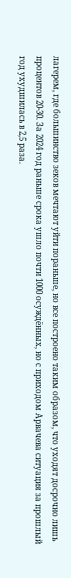лагерем, где большинство зеков мечтают уйти пораньше, но все построено таким образом, что уходят досрочно лишь процентов 20-30. За 2024 год раньше срока ушло почти 1000 осуждённых, но с приходом Арвачева ситуация за прошлый год ухудшилась в 2,5 раза.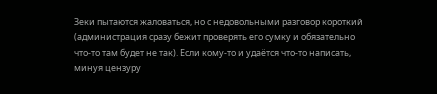Зеки пытаются жаловаться, но с недовольными разговор короткий (администрация сразу бежит проверять его сумку и обязательно что-то там будет не так). Если кому-то и удаётся что-то написать, минуя цензуру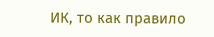ИК, то как правило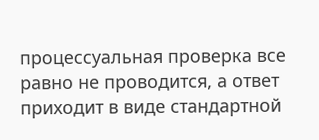процессуальная проверка все равно не проводится, а ответ приходит в виде стандартной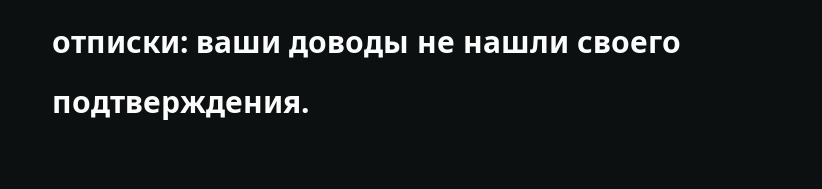отписки: ваши доводы не нашли своего подтверждения.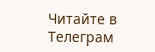Читайте в Телеграм